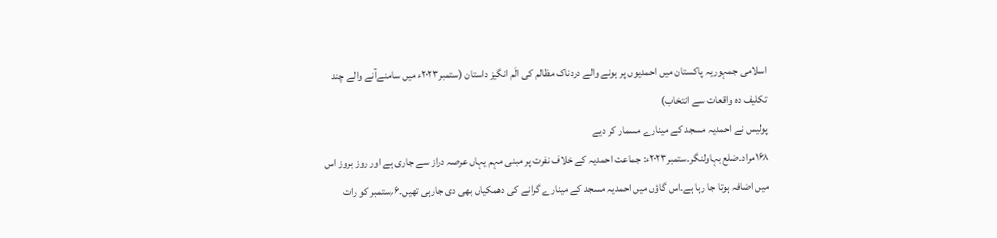اسلامی جمہوریہ پاکستان میں احمدیوں پر ہونے والے دردناک مظالم کی الَم انگیز داستان (ستمبر۲۰۲۳ء میں سامنےآنے والے چند تکلیف دہ واقعات سے انتخاب)
پولیس نے احمدیہ مسجد کے مینارے مسمار کر دیے
۱۶۸مراد۔ضلع بہاولنگر۔ستمبر۲۰۲۳ء: جماعت احمدیہ کے خلاف نفرت پر مبنی مہم یہاں عرصہ دراز سے جاری ہے اور روز بروز اس میں اضافہ ہوتا جا رہا ہے۔اس گاؤں میں احمدیہ مسجد کے مینارے گرانے کی دھمکیاں بھی دی جارہی تھیں۔۶؍ستمبر کو رات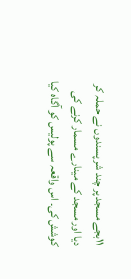۱۱بجے مسجد پر چند شر پسندوں نے حملہ کر دیا اور مسجد کے مینارے مسمار کرنے کی کوشش کی۔ اس واقعہ سے پولیس کو آگاہ کیا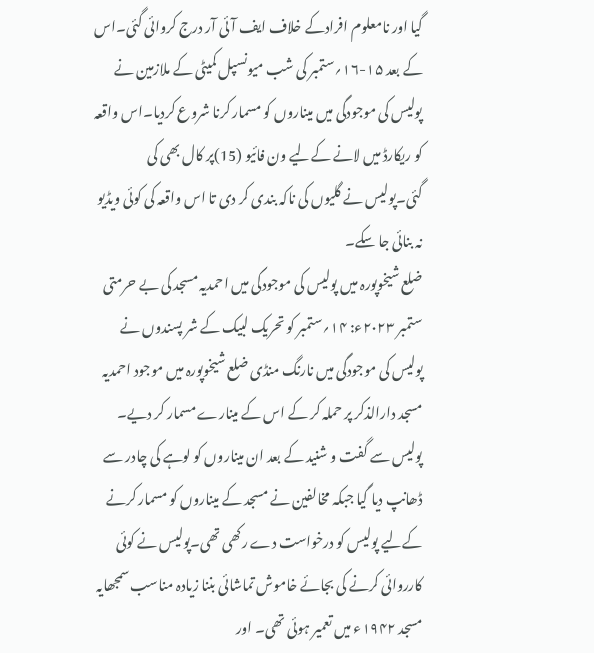گیا اور نامعلوم افرادکے خلاف ایف آئی آر درج کروائی گئی۔اس کے بعد ۱۵-۱۶؍ستمبر کی شب میونسپل کمیٹی کے ملازمین نے پولیس کی موجودگی میں میناروں کو مسمار کرنا شروع کردیا۔اس واقعہ کو ریکارڈ میں لانے کےلیے ون فائیو (15)پر کال بھی کی گئی۔پولیس نے گلیوں کی ناکہ بندی کر دی تا اس واقعہ کی کوئی ویڈیو نہ بنائی جا سکے۔
ضلع شیخوپورہ میں پولیس کی موجودگی میں احمدیہ مسجد کی بے حرمتی
ستمبر ۲۰۲۳ء: ۱۴؍ستمبر کو تحریک لبیک کے شر پسندوں نے پولیس کی موجودگی میں نارنگ منڈی ضلع شیخوپورہ میں موجود احمدیہ مسجد دارالذکر پر حملہ کر کے اس کے مینارے مسمار کر دیے۔ پولیس سے گفت و شنید کے بعد ان میناروں کو لوہے کی چادر سے ڈھانپ دیا گیا جبکہ مخالفین نے مسجد کے میناروں کو مسمار کرنے کےلیے پولیس کو درخواست دے رکھی تھی۔پولیس نے کوئی کارروائی کرنے کی بجائے خاموش تماشائی بننا زیادہ مناسب سمجھایہ مسجد ۱۹۴۲ء میں تعمیر ہوئی تھی۔ اور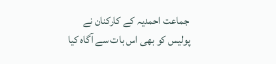جماعت احمدیہ کے کارکنان نے پولیس کو بھی اس بات سے آگاہ کیا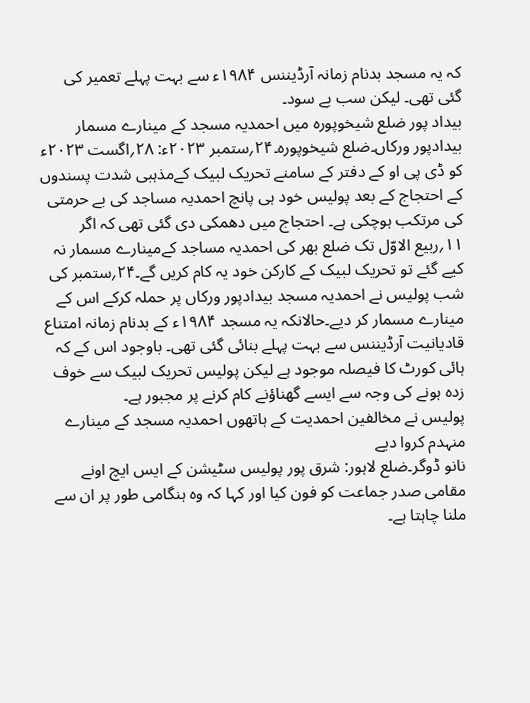کہ یہ مسجد بدنام زمانہ آرڈیننس ۱۹۸۴ء سے بہت پہلے تعمیر کی گئی تھی۔ لیکن سب بے سود۔
بیداد پور ضلع شیخوپورہ میں احمدیہ مسجد کے مینارے مسمار
بیدادپور ورکاں۔ضلع شیخوپورہ۔۲۴؍ستمبر ۲۰۲۳ء: ۲۸؍اگست ۲۰۲۳ء کو ڈی پی او کے دفتر کے سامنے تحریک لبیک کےمذہبی شدت پسندوں کے احتجاج کے بعد پولیس خود ہی پانچ احمدیہ مساجد کی بے حرمتی کی مرتکب ہوچکی ہے۔ احتجاج میں دھمکی دی گئی تھی کہ اگر ۱۱؍ربیع الاوّل تک ضلع بھر کی احمدیہ مساجد کےمینارے مسمار نہ کیے گئے تو تحریک لبیک کے کارکن خود یہ کام کریں گے۔۲۴؍ستمبر کی شب پولیس نے احمدیہ مسجد بیدادپور ورکاں پر حملہ کرکے اس کے مینارے مسمار کر دیے۔حالانکہ یہ مسجد ۱۹۸۴ء کے بدنام زمانہ امتناع قادیانیت آرڈیننس سے بہت پہلے بنائی گئی تھی۔ باوجود اس کے کہ ہائی کورٹ کا فیصلہ موجود ہے لیکن پولیس تحریک لبیک سے خوف زدہ ہونے کی وجہ سے ایسے گھناؤنے کام کرنے پر مجبور ہے۔
پولیس نے مخالفین احمدیت کے ہاتھوں احمدیہ مسجد کے مینارے منہدم کروا دیے
نانو ڈوگر۔ضلع لاہور: شرق پور پولیس سٹیشن کے ایس ایچ اونے مقامی صدر جماعت کو فون کیا اور کہا کہ وہ ہنگامی طور پر ان سے ملنا چاہتا ہے۔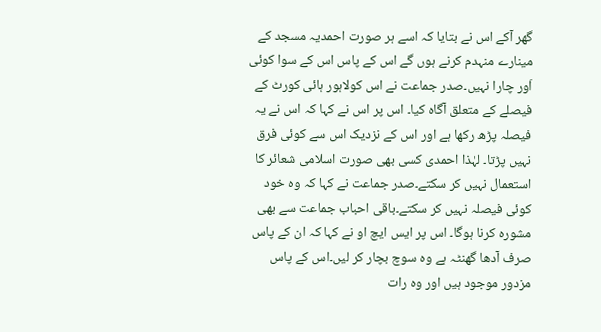گھر آکے اس نے بتایا کہ اسے ہر صورت احمدیہ مسجد کے مینارے منہدم کرنے ہوں گے اس کے پاس اس کے سوا کوئی اَور چارا نہیں۔صدر جماعت نے اس کولاہور ہائی کورٹ کے فیصلے کے متعلق آگاہ کیا۔ اس پر اس نے کہا کہ اس نے یہ فیصلہ پڑھ رکھا ہے اور اس کے نزدیک اس سے کوئی فرق نہیں پڑتا۔ لہٰذا احمدی کسی بھی صورت اسلامی شعائر کا استعمال نہیں کر سکتے۔صدر جماعت نے کہا کہ وہ خود کوئی فیصلہ نہیں کر سکتے۔باقی احباب جماعت سے بھی مشورہ کرنا ہوگا۔ اس پر ایس ایچ او نے کہا کہ ان کے پاس صرف آدھا گھنٹہ ہے وہ سوچ بچار کر لیں۔اس کے پاس مزدور موجود ہیں اور وہ رات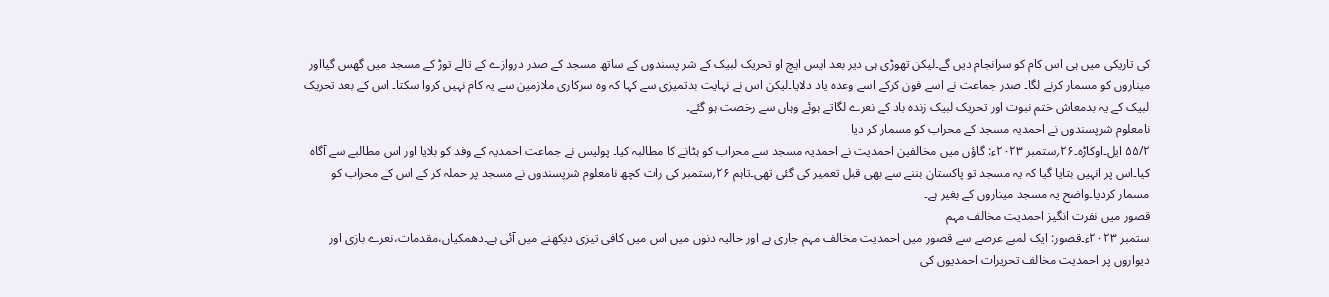کی تاریکی میں ہی اس کام کو سرانجام دیں گے۔لیکن تھوڑی ہی دیر بعد ایس ایچ او تحریک لبیک کے شر پسندوں کے ساتھ مسجد کے صدر دروازے کے تالے توڑ کے مسجد میں گھس گیااور میناروں کو مسمار کرنے لگا۔ صدر جماعت نے اسے فون کرکے اسے وعدہ یاد دلایا۔لیکن اس نے نہایت بدتمیزی سے کہا کہ وہ سرکاری ملازمین سے یہ کام نہیں کروا سکتا۔ اس کے بعد تحریک لبیک کے یہ بدمعاش ختم نبوت اور تحریک لبیک زندہ باد کے نعرے لگاتے ہوئے وہاں سے رخصت ہو گئے۔
نامعلوم شرپسندوں نے احمدیہ مسجد کے محراب کو مسمار کر دیا
۵۵/۲ ایل۔اوکاڑہ۔۲۶؍ستمبر ۲۰۲۳ء: گاؤں میں مخالفین احمدیت نے احمدیہ مسجد سے محراب کو ہٹانے کا مطالبہ کیا۔ پولیس نے جماعت احمدیہ کے وفد کو بلایا اور اس مطالبے سے آگاہ کیا۔اس پر انہیں بتایا گیا کہ یہ مسجد تو پاکستان بننے سے بھی قبل تعمیر کی گئی تھی۔تاہم ۲۶؍ستمبر کی رات کچھ نامعلوم شرپسندوں نے مسجد پر حملہ کر کے اس کے محراب کو مسمار کردیا۔واضح یہ مسجد میناروں کے بغیر ہے۔
قصور میں نفرت انگیز احمدیت مخالف مہم
ستمبر ۲۰۲۳ء۔قصور: ایک لمبے عرصے سے قصور میں احمدیت مخالف مہم جاری ہے اور حالیہ دنوں میں اس میں کافی تیزی دیکھنے میں آئی ہے۔دھمکیاں،مقدمات،نعرے بازی اور دیواروں پر احمدیت مخالف تحریرات احمدیوں کی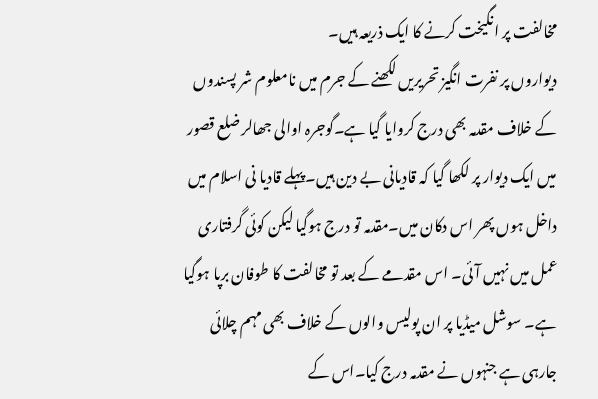مخالفت پر انگیخت کرنے کا ایک ذریعہ ہیں۔
دیواروں پر نفرت انگیز تحریریں لکھنے کے جرم میں نامعلوم شر پسندوں کے خلاف مقدمہ بھی درج کروایا گیا ہے۔گوجرہ اوالی جھالر ضلع قصور میں ایک دیوار پر لکھا گیا کہ قادیانی بے دین ہیں۔پہلے قادیا نی اسلام میں داخل ہوں پھر اس دکان میں۔مقدمہ تو درج ہوگیا لیکن کوئی گرفتاری عمل میں نہیں آئی۔ اس مقدمے کے بعد تو مخالفت کا طوفان برپا ہوگیا ہے۔ سوشل میڈیا پر ان پولیس والوں کے خلاف بھی مہم چلائی جارہی ہے جنہوں نے مقدمہ درج کیا۔اس کے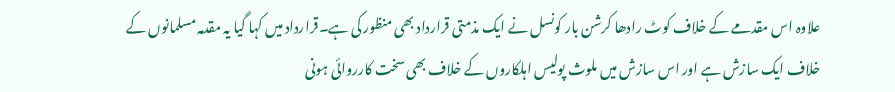علاوہ اس مقدمے کے خلاف کوٹ رادھا کرشن بار کونسل نے ایک مذمتی قرارداد بھی منظور کی ہے۔قرارداد میں کہا گیا یہ مقدمہ مسلمانوں کے خلاف ایک سازش ہے اور اس سازش میں ملوث پولیس اہلکاروں کے خلاف بھی سخت کارروائی ہونی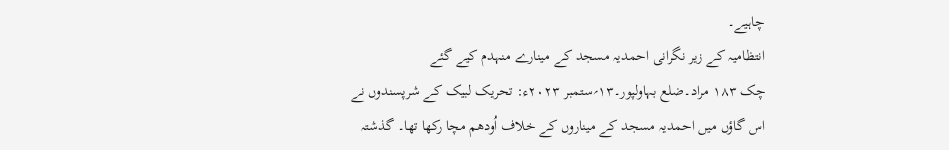چاہیے۔
انتظامیہ کے زیر نگرانی احمدیہ مسجد کے مینارے منہدم کیے گئے
چک ۱۸۳ مراد۔ضلع بہاولپور۔۱۳؍ستمبر ۲۰۲۳ء: تحریک لبیک کے شرپسندوں نے اس گاؤں میں احمدیہ مسجد کے میناروں کے خلاف اُودھم مچا رکھا تھا۔ گذشتہ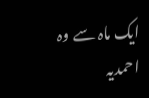ایک ماہ سے وہ احمدیہ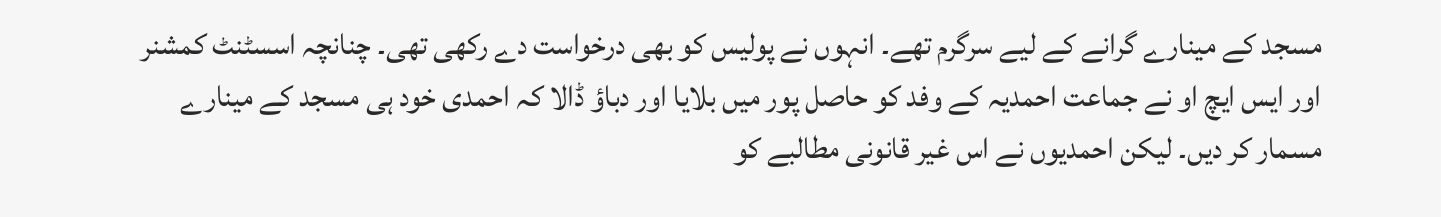مسجد کے مینارے گرانے کے لیے سرگرم تھے۔ انہوں نے پولیس کو بھی درخواست دے رکھی تھی۔ چنانچہ اسسٹنٹ کمشنر اور ایس ایچ او نے جماعت احمدیہ کے وفد کو حاصل پور میں بلایا اور دباؤ ڈالا کہ احمدی خود ہی مسجد کے مینارے مسمار کر دیں۔ لیکن احمدیوں نے اس غیر قانونی مطالبے کو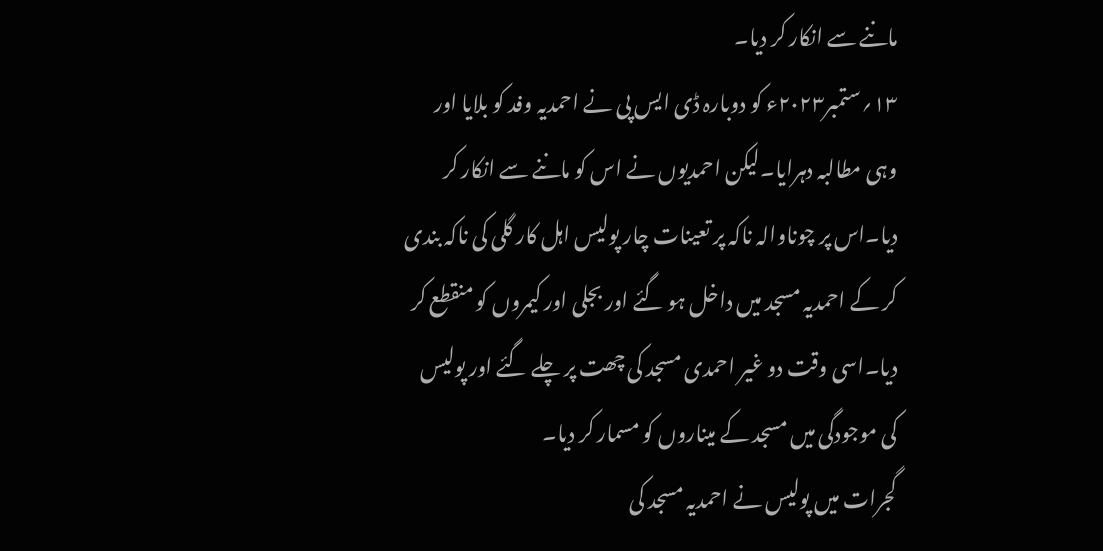ماننے سے انکار کر دیا۔
۱۳؍ستمبر۲۰۲۳ء کو دوبارہ ڈی ایس پی نے احمدیہ وفد کو بلایا اور وہی مطالبہ دہرایا۔لیکن احمدیوں نے اس کو ماننے سے انکار کر دیا۔اس پر چوناوالہ ناکہ پر تعینات چار پولیس اہل کار گلی کی ناکہ بندی کر کے احمدیہ مسجد میں داخل ہو گئے اور بجلی اور کیمروں کو منقطع کر دیا۔اسی وقت دو غیر احمدی مسجد کی چھت پر چلے گئے اور پولیس کی موجودگی میں مسجد کے میناروں کو مسمار کر دیا۔
گجرات میں پولیس نے احمدیہ مسجد کی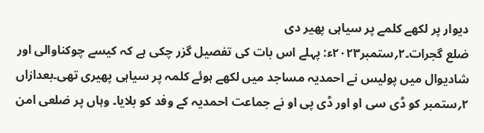دیوار پر لکھے کلمے پر سیاہی پھیر دی
ضلع گجرات۔۲؍ستمبر۲۰۲۳ء: پہلے اس بات کی تفصیل گزر چکی ہے کہ کیسے چوکناوالی اور شادیوال میں پولیس نے احمدیہ مساجد میں لکھے ہوئے کلمہ پر سیاہی پھیری تھی۔بعدازاں ۲؍ستمبر کو ڈی سی او اور ڈی پی او نے جماعت احمدیہ کے وفد کو بلایا۔ وہاں پر ضلعی امن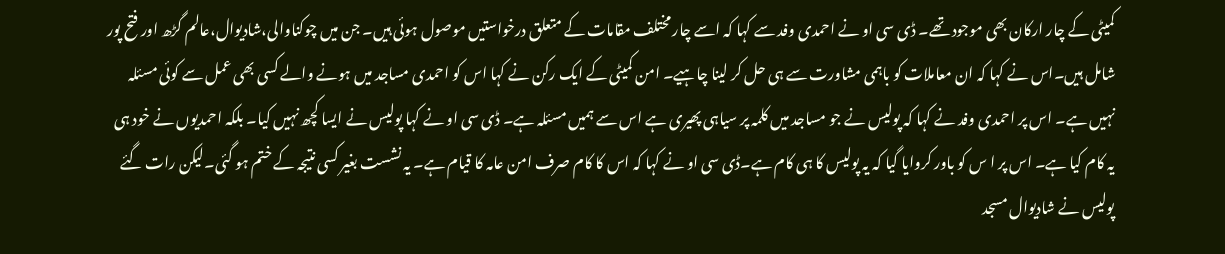کمیٹی کے چار ارکان بھی موجود تھے۔ ڈی سی او نے احمدی وفد سے کہا کہ اسے چار مختلف مقامات کے متعلق درخواستیں موصول ہوئی ہیں۔ جن میں چوکناوالی،شادیوال،عالم گڑھ اور فتح پور شامل ہیں۔اس نے کہا کہ ان معاملات کو باہمی مشاورت سے ہی حل کر لینا چاہیے۔ امن کمیٹی کے ایک رکن نے کہا اس کو احمدی مساجد میں ہونے والے کسی بھی عمل سے کوئی مسئلہ نہیں ہے۔ اس پر احمدی وفد نے کہا کہ پولیس نے جو مساجد میں کلمہ پر سیاہی پھیری ہے اس سے ہمیں مسئلہ ہے۔ ڈی سی او نے کہا پولیس نے ایسا کچھ نہیں کیا۔ بلکہ احمدیوں نے خود ہی یہ کام کیا ہے۔ اس پر ا س کو باور کروایا گیا کہ یہ پولیس کا ہی کام ہے۔ڈی سی او نے کہا کہ اس کا کام صرف امن عامہ کا قیام ہے۔ یہ نشست بغیر کسی نتیجہ کے ختم ہو گئی۔لیکن رات گئے پولیس نے شادیوال مسجد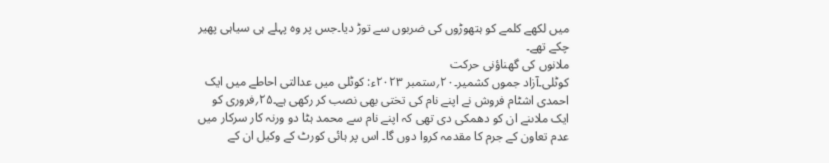میں لکھے کلمے کو ہتھوڑوں کی ضربوں سے توڑ دیا۔جس پر وہ پہلے ہی سیاہی پھیر چکے تھے۔
ملانوں کی گھناؤنی حرکت
کوٹلی۔آزاد جموں کشمیر۔۲۰؍ستمبر ۲۰۲۳ء: کوٹلی میں عدالتی احاطے میں ایک احمدی اشٹام فروش نے اپنے نام کی تختی بھی نصب کر رکھی ہے۔۲۵؍فروری کو ایک ملاںنے ان کو دھمکی دی تھی کہ اپنے نام سے محمد ہٹا دو ورنہ کار سرکار میں عدم تعاون کے جرم کا مقدمہ کروا دوں گا۔ اس پر ہائی کورٹ کے وکیل ان کے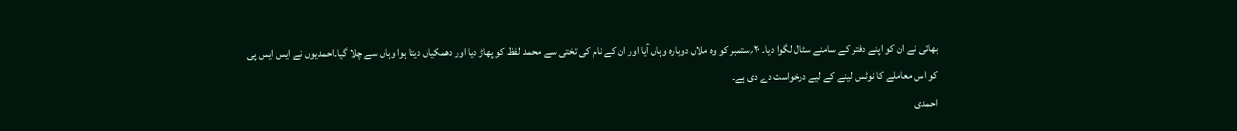بھائی نے ان کو اپنے دفتر کے سامنے سٹال لگوا دیا۔ ۲۰؍ستمبر کو وہ ملاں دوبارہ وہاں آیا اور ان کے نام کی تختی سے محمد لفظ کو پھاڑ دیا اور دھمکیاں دیتا ہوا وہاں سے چلا گیا۔احمدیوں نے ایس ایس پی کو اس معاملے کا نوٹس لینے کے لیے درخواست دے دی ہے۔
احمدی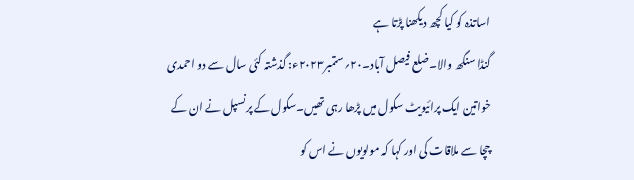اساتذہ کو کیا کچھ دیکھنا پڑتا ہے
گنڈا سنگھ والا۔ضلع فیصل آباد۔۲۰؍ستمبر۲۰۲۳ء: گذشتہ کئی سال سے دو احمدی خواتین ایک پرائیویٹ سکول میں پڑھا رہی تھیں۔سکول کے پرنسپل نے ان کے چچا سے ملاقات کی اور کہا کہ مولویوں نے اس کو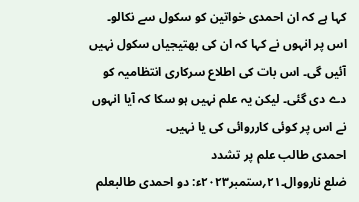کہا ہے کہ ان احمدی خواتین کو سکول سے نکالو۔ اس پر انہوں نے کہا کہ ان کی بھتیجیاں سکول نہیں آئیں گی۔ اس بات کی اطلاع سرکاری انتظامیہ کو دے دی گئی۔ لیکن یہ علم نہیں ہو سکا کہ آیا انہوں نے اس پر کوئی کارروائی کی یا نہیں۔
احمدی طالب علم پر تشدد
ضلع نارووال۔۲۱؍ستمبر۲۰۲۳ء: دو احمدی طالبعلم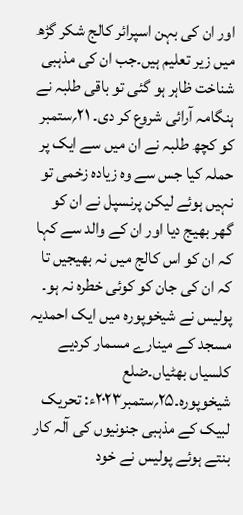اور ان کی بہن اسپرائر کالج شکر گڑھ میں زیر تعلیم ہیں۔جب ان کی مذہبی شناخت ظاہر ہو گئی تو باقی طلبہ نے ہنگامہ آرائی شروع کر دی۔ ۲۱؍ستمبر کو کچھ طلبہ نے ان میں سے ایک پر حملہ کیا جس سے وہ زیادہ زخمی تو نہیں ہوئے لیکن پرنسپل نے ان کو گھر بھیج دیا اور ان کے والد سے کہا کہ ان کو اس کالج میں نہ بھیجیں تا کہ ان کی جان کو کوئی خطرہ نہ ہو۔
پولیس نے شیخوپورہ میں ایک احمدیہ مسجد کے مینارے مسمار کردیے
کلسیاں بھٹیاں۔ضلع شیخوپورہ۔۲۵؍ستمبر۲۰۲۳ء: تحریک لبیک کے مذہبی جنونیوں کی آلہ کار بنتے ہوئے پولیس نے خود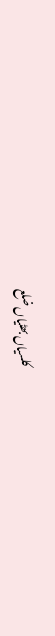کلسیاں بھٹیاں ضلع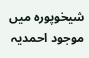شیخوپورہ میں موجود احمدیہ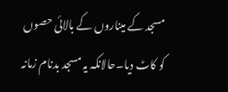مسجد کے میناروں کے بالائی حصوں کو کاٹ دیا۔حالانکہ یہ مسجد بدنام زمانہ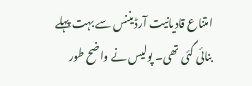امتناع قادیانیت آرڈیننس سے بہت پہلے بنائی گئی تھی۔ پولیس نے واضح طور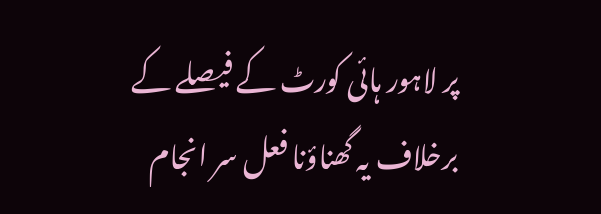پر لاہور ہائی کورٹ کے فیصلے کے برخلاف یہ گھناؤنا فعل سر انجام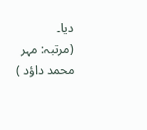دیا۔
(مرتبہ: مہر محمد داؤد )